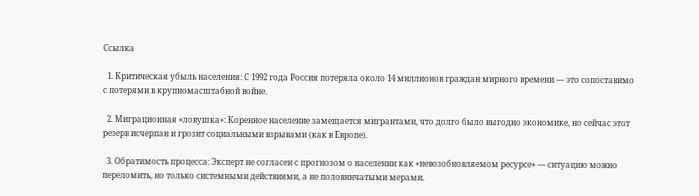Ссылка

  1. Критическая убыль населения: С 1992 года Россия потеряла около 14 миллионов граждан мирного времени — это сопоставимо с потерями в крупномасштабной войне.

  2. Миграционная «ловушка»: Коренное население замещается мигрантами, что долго было выгодно экономике, но сейчас этот резерв исчерпан и грозит социальными взрывами (как в Европе).

  3. Обратимость процесса: Эксперт не согласен с прогнозом о населении как «невозобновляемом ресурсе» — ситуацию можно переломить, но только системными действиями, а не половинчатыми мерами.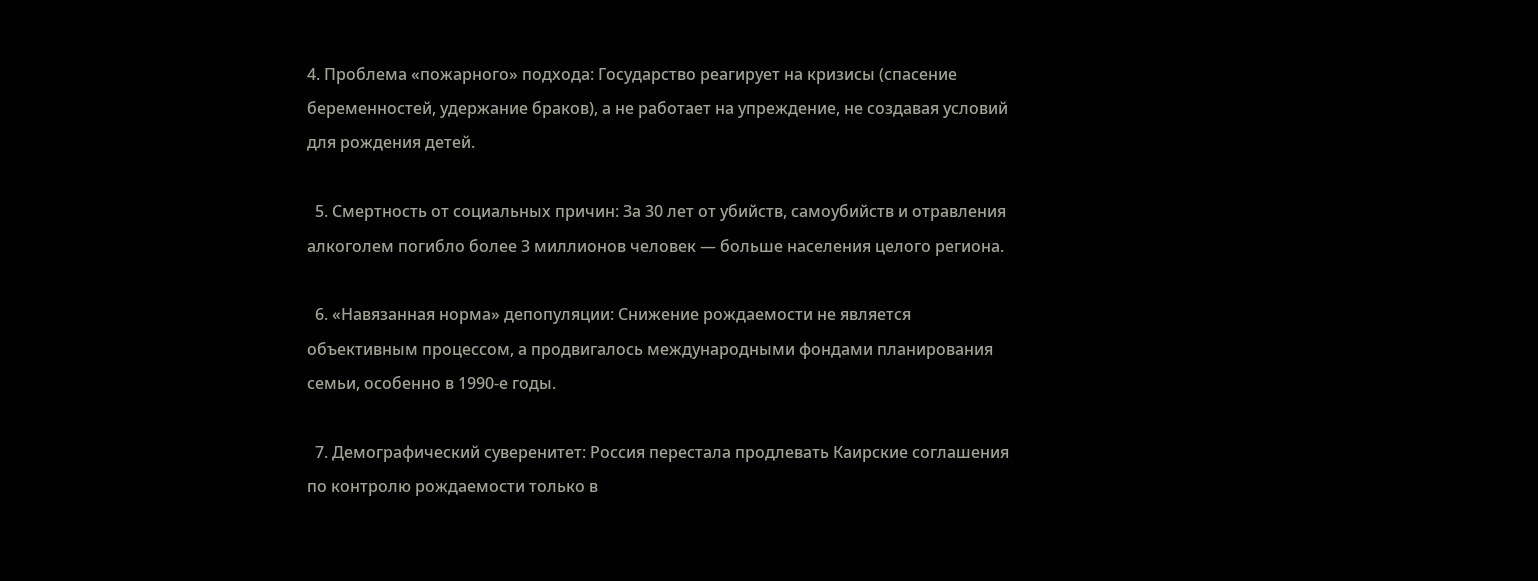4. Проблема «пожарного» подхода: Государство реагирует на кризисы (спасение беременностей, удержание браков), а не работает на упреждение, не создавая условий для рождения детей.

  5. Смертность от социальных причин: За 30 лет от убийств, самоубийств и отравления алкоголем погибло более 3 миллионов человек — больше населения целого региона.

  6. «Навязанная норма» депопуляции: Снижение рождаемости не является объективным процессом, а продвигалось международными фондами планирования семьи, особенно в 1990-е годы.

  7. Демографический суверенитет: Россия перестала продлевать Каирские соглашения по контролю рождаемости только в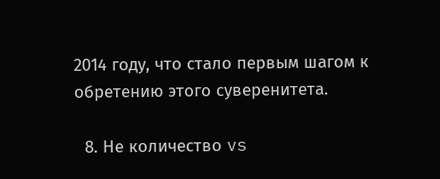2014 году, что стало первым шагом к обретению этого суверенитета.

  8. Не количество vs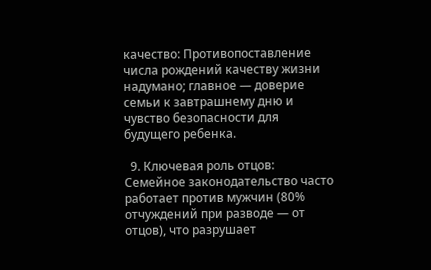качество: Противопоставление числа рождений качеству жизни надумано; главное — доверие семьи к завтрашнему дню и чувство безопасности для будущего ребенка.

  9. Ключевая роль отцов: Семейное законодательство часто работает против мужчин (80% отчуждений при разводе — от отцов), что разрушает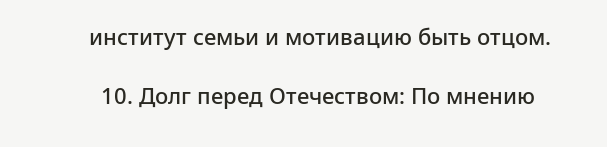институт семьи и мотивацию быть отцом.

  10. Долг перед Отечеством: По мнению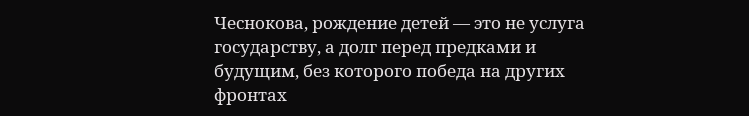Чеснокова, рождение детей — это не услуга государству, а долг перед предками и будущим, без которого победа на других фронтах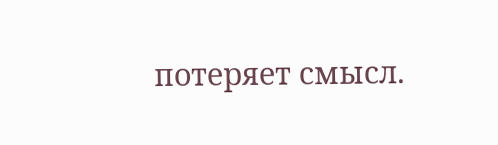потеряет смысл.